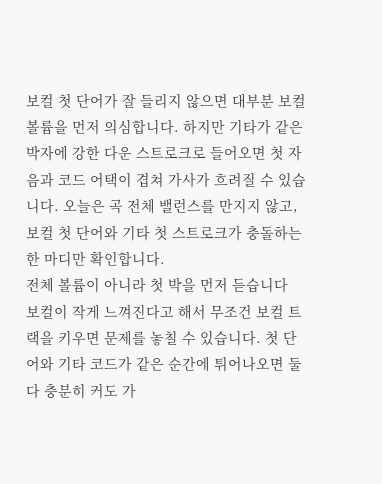보컬 첫 단어가 잘 들리지 않으면 대부분 보컬 볼륨을 먼저 의심합니다. 하지만 기타가 같은 박자에 강한 다운 스트로크로 들어오면 첫 자음과 코드 어택이 겹쳐 가사가 흐려질 수 있습니다. 오늘은 곡 전체 밸런스를 만지지 않고, 보컬 첫 단어와 기타 첫 스트로크가 충돌하는 한 마디만 확인합니다.
전체 볼륨이 아니라 첫 박을 먼저 듣습니다
보컬이 작게 느껴진다고 해서 무조건 보컬 트랙을 키우면 문제를 놓칠 수 있습니다. 첫 단어와 기타 코드가 같은 순간에 튀어나오면 둘 다 충분히 커도 가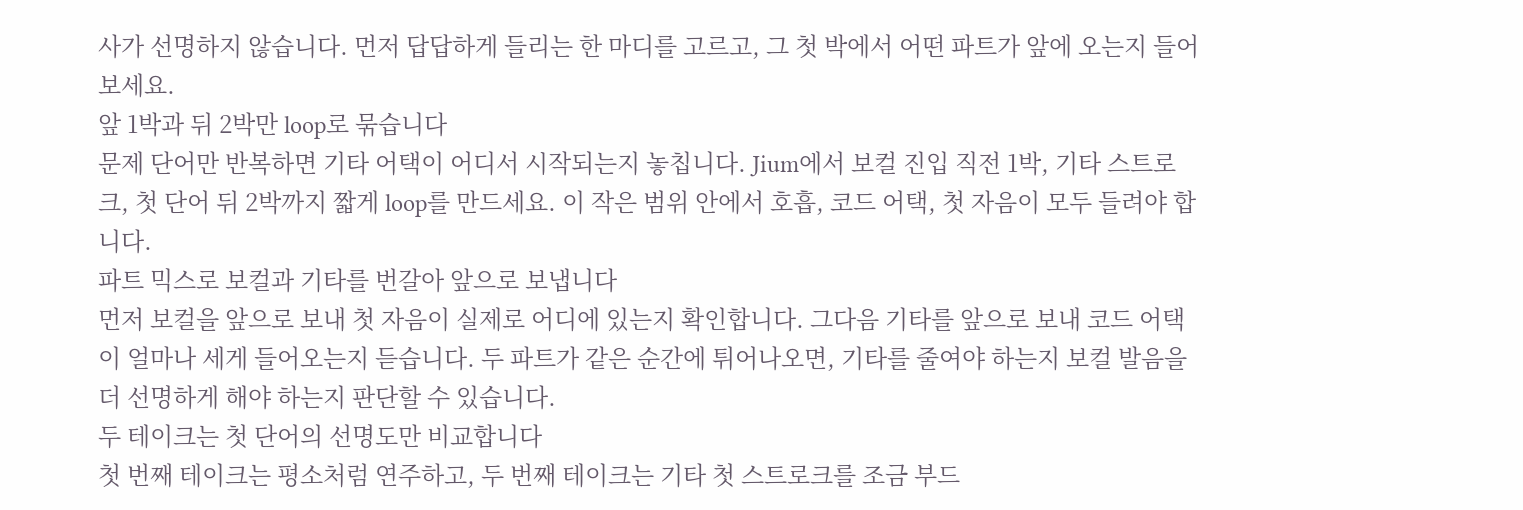사가 선명하지 않습니다. 먼저 답답하게 들리는 한 마디를 고르고, 그 첫 박에서 어떤 파트가 앞에 오는지 들어보세요.
앞 1박과 뒤 2박만 loop로 묶습니다
문제 단어만 반복하면 기타 어택이 어디서 시작되는지 놓칩니다. Jium에서 보컬 진입 직전 1박, 기타 스트로크, 첫 단어 뒤 2박까지 짧게 loop를 만드세요. 이 작은 범위 안에서 호흡, 코드 어택, 첫 자음이 모두 들려야 합니다.
파트 믹스로 보컬과 기타를 번갈아 앞으로 보냅니다
먼저 보컬을 앞으로 보내 첫 자음이 실제로 어디에 있는지 확인합니다. 그다음 기타를 앞으로 보내 코드 어택이 얼마나 세게 들어오는지 듣습니다. 두 파트가 같은 순간에 튀어나오면, 기타를 줄여야 하는지 보컬 발음을 더 선명하게 해야 하는지 판단할 수 있습니다.
두 테이크는 첫 단어의 선명도만 비교합니다
첫 번째 테이크는 평소처럼 연주하고, 두 번째 테이크는 기타 첫 스트로크를 조금 부드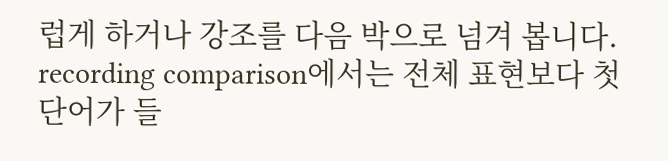럽게 하거나 강조를 다음 박으로 넘겨 봅니다. recording comparison에서는 전체 표현보다 첫 단어가 들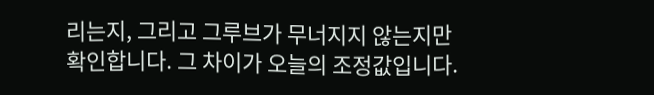리는지, 그리고 그루브가 무너지지 않는지만 확인합니다. 그 차이가 오늘의 조정값입니다.